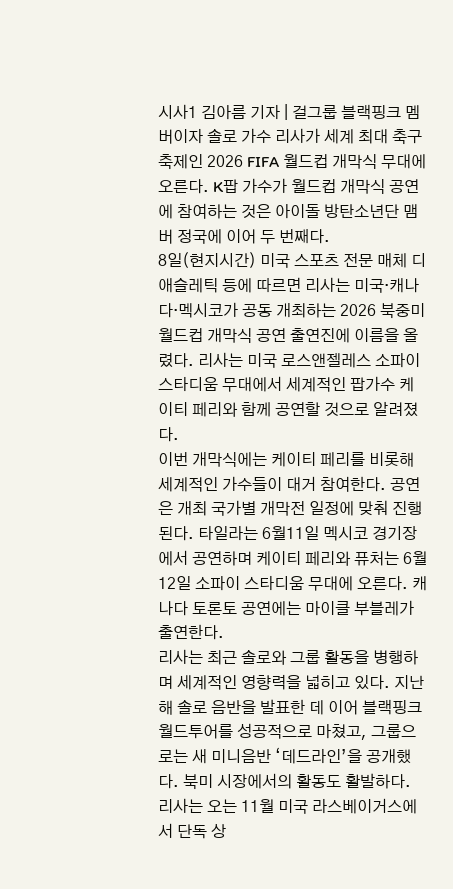시사1 김아름 기자 | 걸그룹 블랙핑크 멤버이자 솔로 가수 리사가 세계 최대 축구 축제인 2026 FIFA 월드컵 개막식 무대에 오른다. K팝 가수가 월드컵 개막식 공연에 참여하는 것은 아이돌 방탄소년단 맴버 정국에 이어 두 번째다.
8일(현지시간) 미국 스포츠 전문 매체 디 애슬레틱 등에 따르면 리사는 미국·캐나다·멕시코가 공동 개최하는 2026 북중미 월드컵 개막식 공연 출연진에 이름을 올렸다. 리사는 미국 로스앤젤레스 소파이 스타디움 무대에서 세계적인 팝가수 케이티 페리와 함께 공연할 것으로 알려졌다.
이번 개막식에는 케이티 페리를 비롯해 세계적인 가수들이 대거 참여한다. 공연은 개최 국가별 개막전 일정에 맞춰 진행된다. 타일라는 6월11일 멕시코 경기장에서 공연하며 케이티 페리와 퓨처는 6월12일 소파이 스타디움 무대에 오른다. 캐나다 토론토 공연에는 마이클 부블레가 출연한다.
리사는 최근 솔로와 그룹 활동을 병행하며 세계적인 영향력을 넓히고 있다. 지난해 솔로 음반을 발표한 데 이어 블랙핑크 월드투어를 성공적으로 마쳤고, 그룹으로는 새 미니음반 ‘데드라인’을 공개했다. 북미 시장에서의 활동도 활발하다. 리사는 오는 11월 미국 라스베이거스에서 단독 상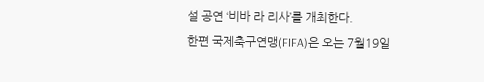설 공연 ‘비바 라 리사’를 개최한다.
한편 국제축구연맹(FIFA)은 오는 7월19일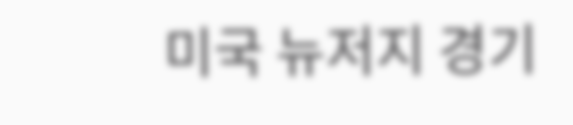미국 뉴저지 경기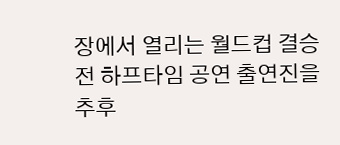장에서 열리는 월드컵 결승전 하프타임 공연 출연진을 추후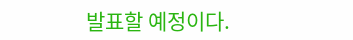발표할 예정이다.